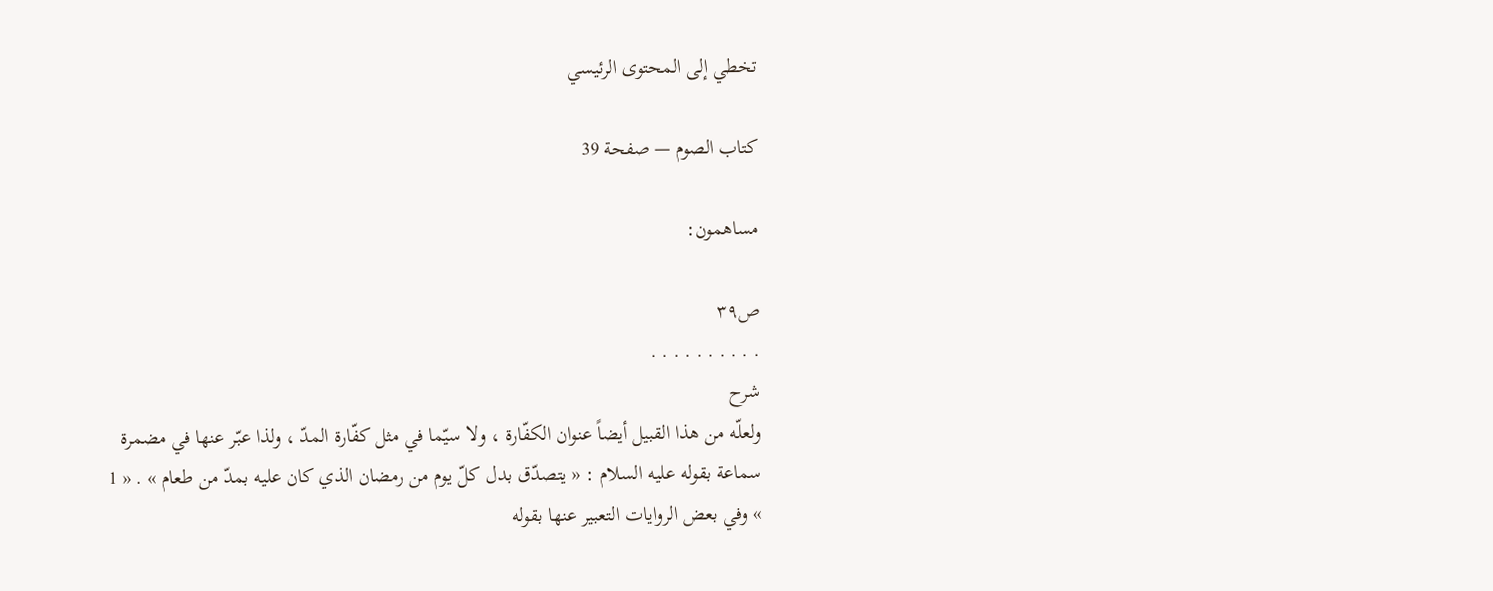تخطي إلى المحتوى الرئيسي

كتاب الصوم — صفحة 39

مساهمون:

ص٣٩
. . . . . . . . . .
شرح
ولعلّه من هذا القبيل أيضاً عنوان الكفّارة ، ولا سيّما في مثل كفّارة المدّ ، ولذا عبّر عنها في مضمرة سماعة بقوله عليه السلام : « يتصدّق بدل كلّ يوم من رمضان الذي كان عليه بمدّ من طعام » . « 1 » وفي بعض الروايات التعبير عنها بقوله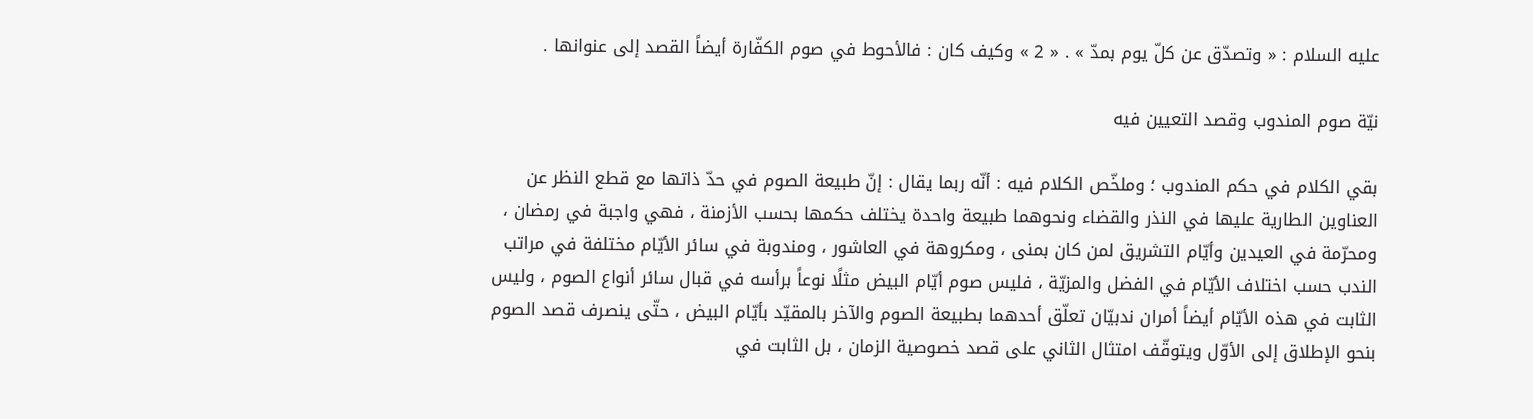عليه السلام : « وتصدّق عن كلّ يوم بمدّ » . « 2 » وكيف كان : فالأحوط في صوم الكفّارة أيضاً القصد إلى عنوانها .

نيّة صوم المندوب وقصد التعيين فيه

بقي الكلام في حكم المندوب ؛ وملخّص الكلام فيه : أنّه ربما يقال : إنّ طبيعة الصوم في حدّ ذاتها مع قطع النظر عن العناوين الطارية عليها في النذر والقضاء ونحوهما طبيعة واحدة يختلف حكمها بحسب الأزمنة ، فهي واجبة في رمضان ، ومحرّمة في العيدين وأيّام التشريق لمن كان بمنى ، ومكروهة في العاشور ، ومندوبة في سائر الأيّام مختلفة في مراتب الندب حسب اختلاف الأيّام في الفضل والمزيّة ، فليس صوم أيّام البيض مثلًا نوعاً برأسه في قبال سائر أنواع الصوم ، وليس الثابت في هذه الأيّام أيضاً أمران ندبيّان تعلّق أحدهما بطبيعة الصوم والآخر بالمقيّد بأيّام البيض ، حتّى ينصرف قصد الصوم بنحو الإطلاق إلى الأوّل ويتوقّف امتثال الثاني على قصد خصوصية الزمان ، بل الثابت في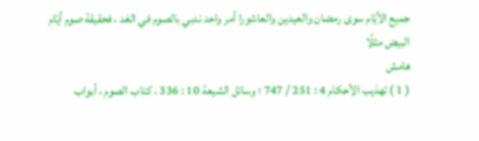جميع الأيّام سوى رمضان والعيدين والعاشورا أمر واحد ندبي بالصوم في الغد ، فحقيقة صوم أيّام البيض مثلًا
هامش
( 1 ) تهذيب الأحكام 4 : 251 / 747 ؛ وسائل الشيعة 10 : 336 ، كتاب الصوم ، أبواب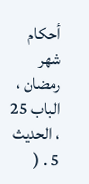أحكام شهر رمضان ، الباب 25 ، الحديث 5 . (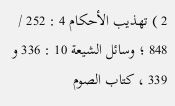2 ) تهذيب الأحكام 4 : 252 / 848 ؛ وسائل الشيعة 10 : 336 و 339 ، كتاب الصوم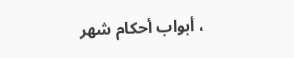، أبواب أحكام شهر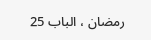رمضان ، الباب 25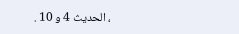، الحديث 4 و 10 .